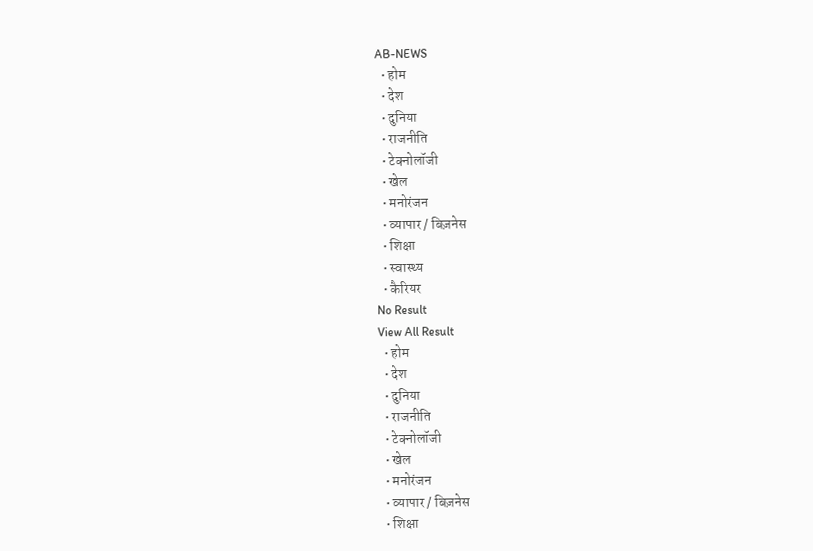AB-NEWS
  • होम
  • देश
  • दुनिया
  • राजनीति
  • टेक्नोलॉजी
  • खेल
  • मनोरंजन
  • व्यापार / बिज़नेस
  • शिक्षा
  • स्वास्थ्य
  • कैरियर
No Result
View All Result
  • होम
  • देश
  • दुनिया
  • राजनीति
  • टेक्नोलॉजी
  • खेल
  • मनोरंजन
  • व्यापार / बिज़नेस
  • शिक्षा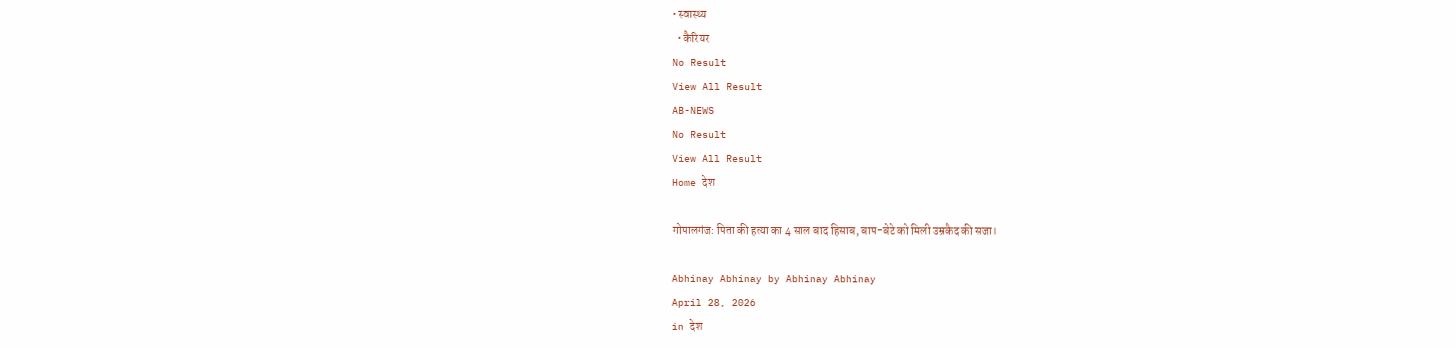• स्वास्थ्य
  • कैरियर
No Result
View All Result
AB-NEWS
No Result
View All Result
Home देश

गोपालगंज: पिता की हत्या का 4 साल बाद हिसाब, बाप-बेटे को मिली उम्रकैद की सजा।

Abhinay Abhinay by Abhinay Abhinay
April 28, 2026
in देश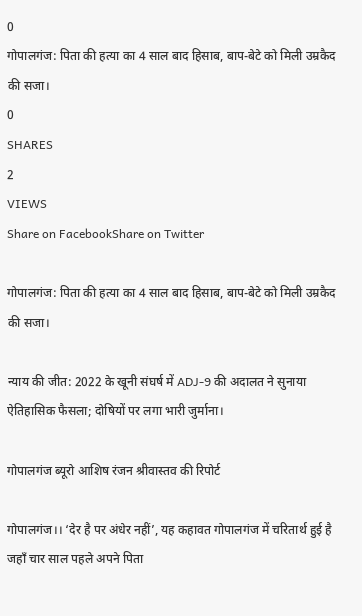0
गोपालगंज: पिता की हत्या का 4 साल बाद हिसाब, बाप-बेटे को मिली उम्रकैद की सजा।
0
SHARES
2
VIEWS
Share on FacebookShare on Twitter

गोपालगंज: पिता की हत्या का 4 साल बाद हिसाब, बाप-बेटे को मिली उम्रकैद की सजा।

न्याय की जीत: 2022 के खूनी संघर्ष में ADJ-9 की अदालत ने सुनाया ऐतिहासिक फैसला; दोषियों पर लगा भारी जुर्माना।

गोपालगंज ब्यूरो आशिष रंजन श्रीवास्तव की रिपोर्ट

गोपालगंज।। ‘देर है पर अंधेर नहीं’, यह कहावत गोपालगंज में चरितार्थ हुई है जहाँ चार साल पहले अपने पिता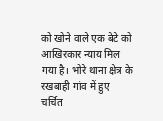को खोने वाले एक बेटे को आखिरकार न्याय मिल गया है। भोरे थाना क्षेत्र के रखबाही गांव में हुए चर्चित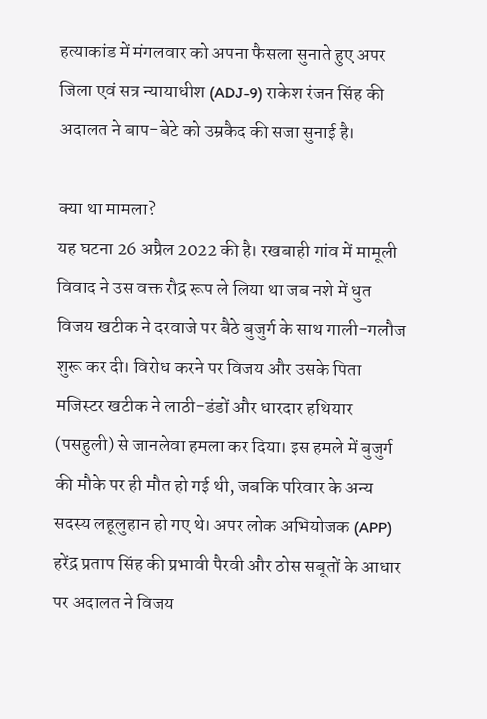हत्याकांड में मंगलवार को अपना फैसला सुनाते हुए अपर जिला एवं सत्र न्यायाधीश (ADJ-9) राकेश रंजन सिंह की अदालत ने बाप-बेटे को उम्रकैद की सजा सुनाई है।

क्या था मामला?
यह घटना 26 अप्रैल 2022 की है। रखबाही गांव में मामूली विवाद ने उस वक्त रौद्र रूप ले लिया था जब नशे में धुत विजय खटीक ने दरवाजे पर बैठे बुजुर्ग के साथ गाली-गलौज शुरू कर दी। विरोध करने पर विजय और उसके पिता मजिस्टर खटीक ने लाठी-डंडों और धारदार हथियार (पसहुली) से जानलेवा हमला कर दिया। इस हमले में बुजुर्ग की मौके पर ही मौत हो गई थी, जबकि परिवार के अन्य सदस्य लहूलुहान हो गए थे। अपर लोक अभियोजक (APP) हरेंद्र प्रताप सिंह की प्रभावी पैरवी और ठोस सबूतों के आधार पर अदालत ने विजय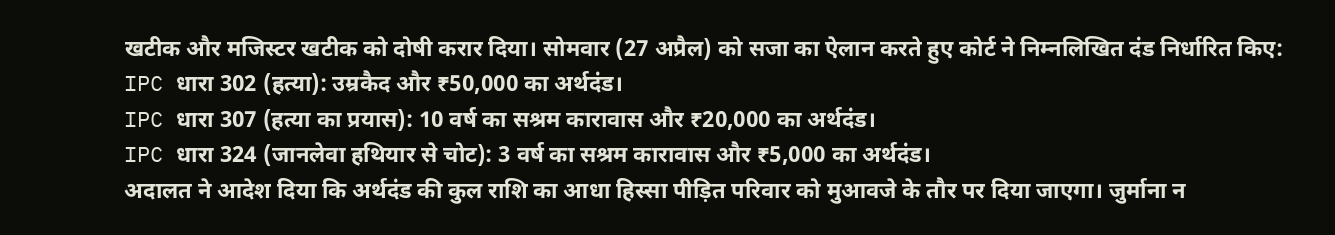खटीक और मजिस्टर खटीक को दोषी करार दिया। सोमवार (27 अप्रैल) को सजा का ऐलान करते हुए कोर्ट ने निम्नलिखित दंड निर्धारित किए:
IPC धारा 302 (हत्या): उम्रकैद और ₹50,000 का अर्थदंड।
IPC धारा 307 (हत्या का प्रयास): 10 वर्ष का सश्रम कारावास और ₹20,000 का अर्थदंड।
IPC धारा 324 (जानलेवा हथियार से चोट): 3 वर्ष का सश्रम कारावास और ₹5,000 का अर्थदंड।
अदालत ने आदेश दिया कि अर्थदंड की कुल राशि का आधा हिस्सा पीड़ित परिवार को मुआवजे के तौर पर दिया जाएगा। जुर्माना न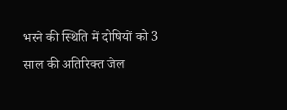भरने की स्थिति में दोषियों को 3 साल की अतिरिक्त जेल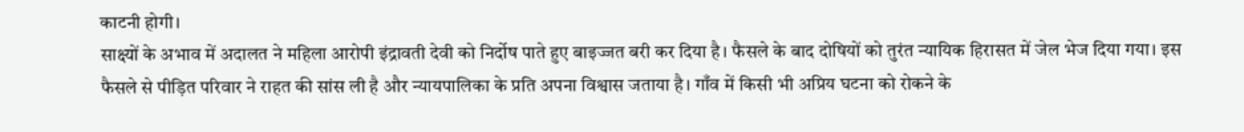काटनी होगी।
साक्ष्यों के अभाव में अदालत ने महिला आरोपी इंद्रावती देवी को निर्दोष पाते हुए बाइज्जत बरी कर दिया है। फैसले के बाद दोषियों को तुरंत न्यायिक हिरासत में जेल भेज दिया गया। इस फैसले से पीड़ित परिवार ने राहत की सांस ली है और न्यायपालिका के प्रति अपना विश्वास जताया है। गाँव में किसी भी अप्रिय घटना को रोकने के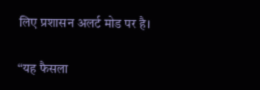लिए प्रशासन अलर्ट मोड पर है।

“यह फैसला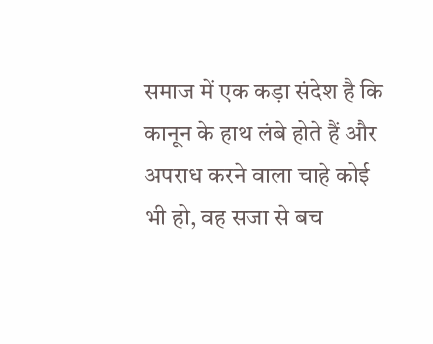समाज में एक कड़ा संदेश है कि कानून के हाथ लंबे होते हैं और अपराध करने वाला चाहे कोई भी हो, वह सजा से बच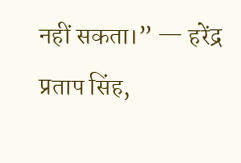नहीं सकता।” — हरेंद्र प्रताप सिंह,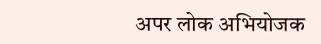अपर लोक अभियोजक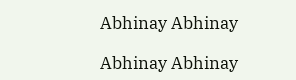Abhinay Abhinay

Abhinay Abhinay